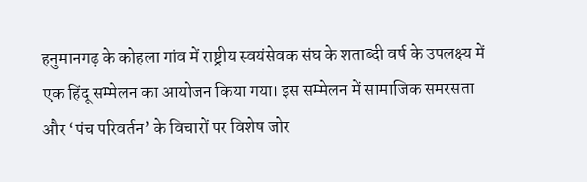हनुमानगढ़ के कोहला गांव में राष्ट्रीय स्वयंसेवक संघ के शताब्दी वर्ष के उपलक्ष्य में एक हिंदू सम्मेलन का आयोजन किया गया। इस सम्मेलन में सामाजिक समरसता और ‘पंच परिवर्तन’ के विचारों पर विशेष जोर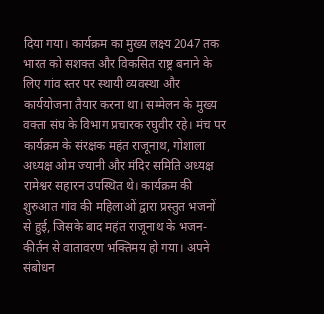दिया गया। कार्यक्रम का मुख्य लक्ष्य 2047 तक भारत को सशक्त और विकसित राष्ट्र बनाने के लिए गांव स्तर पर स्थायी व्यवस्था और कार्ययोजना तैयार करना था। सम्मेलन के मुख्य वक्ता संघ के विभाग प्रचारक रघुवीर रहे। मंच पर कार्यक्रम के संरक्षक महंत राजूनाथ, गोशाला अध्यक्ष ओम ज्यानी और मंदिर समिति अध्यक्ष रामेश्वर सहारन उपस्थित थे। कार्यक्रम की शुरुआत गांव की महिलाओं द्वारा प्रस्तुत भजनों से हुई, जिसके बाद महंत राजूनाथ के भजन-कीर्तन से वातावरण भक्तिमय हो गया। अपने संबोधन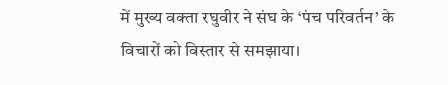में मुख्य वक्ता रघुवीर ने संघ के ‘पंच परिवर्तन’ के विचारों को विस्तार से समझाया।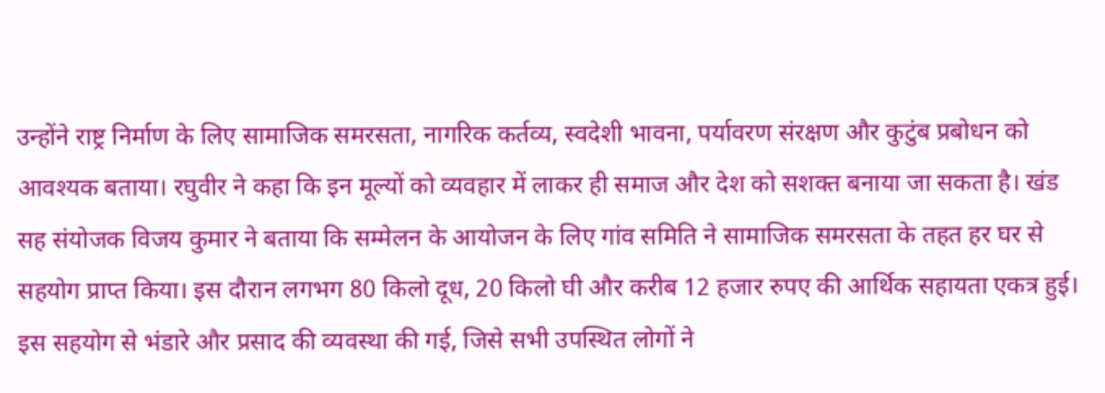उन्होंने राष्ट्र निर्माण के लिए सामाजिक समरसता, नागरिक कर्तव्य, स्वदेशी भावना, पर्यावरण संरक्षण और कुटुंब प्रबोधन को आवश्यक बताया। रघुवीर ने कहा कि इन मूल्यों को व्यवहार में लाकर ही समाज और देश को सशक्त बनाया जा सकता है। खंड सह संयोजक विजय कुमार ने बताया कि सम्मेलन के आयोजन के लिए गांव समिति ने सामाजिक समरसता के तहत हर घर से सहयोग प्राप्त किया। इस दौरान लगभग 80 किलो दूध, 20 किलो घी और करीब 12 हजार रुपए की आर्थिक सहायता एकत्र हुई। इस सहयोग से भंडारे और प्रसाद की व्यवस्था की गई, जिसे सभी उपस्थित लोगों ने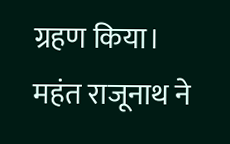ग्रहण किया। महंत राजूनाथ ने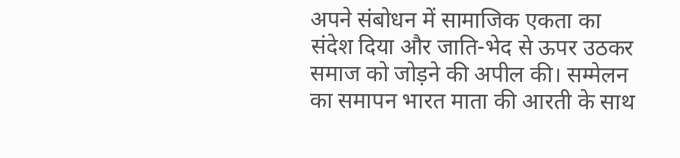अपने संबोधन में सामाजिक एकता का संदेश दिया और जाति-भेद से ऊपर उठकर समाज को जोड़ने की अपील की। सम्मेलन का समापन भारत माता की आरती के साथ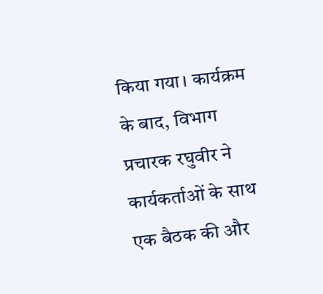किया गया। कार्यक्रम के बाद, विभाग प्रचारक रघुवीर ने कार्यकर्ताओं के साथ एक बैठक की और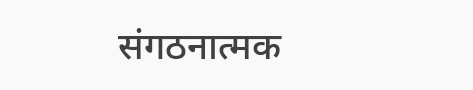संगठनात्मक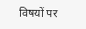विषयों पर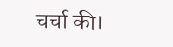चर्चा की।